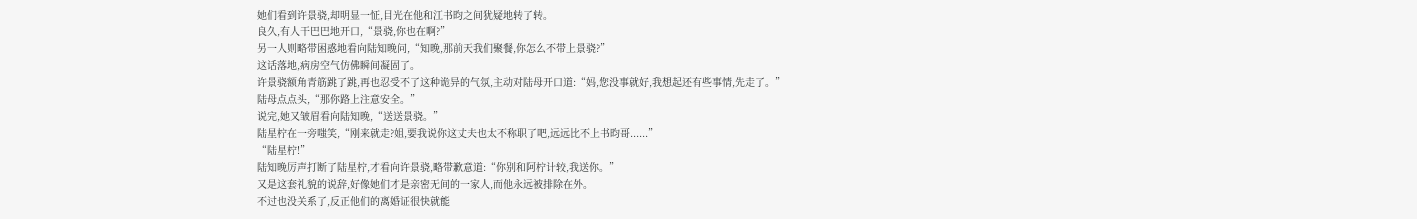她们看到许景骁,却明显一怔,目光在他和江书昀之间犹疑地转了转。
良久,有人干巴巴地开口,“景骁,你也在啊?”
另一人则略带困惑地看向陆知晚问,“知晚,那前天我们聚餐,你怎么不带上景骁?”
这话落地,病房空气仿佛瞬间凝固了。
许景骁额角青筋跳了跳,再也忍受不了这种诡异的气氛,主动对陆母开口道:“妈,您没事就好,我想起还有些事情,先走了。”
陆母点点头,“那你路上注意安全。”
说完,她又皱眉看向陆知晚,“送送景骁。”
陆星柠在一旁嗤笑,“刚来就走?姐,要我说你这丈夫也太不称职了吧,远远比不上书昀哥......”
“陆星柠!”
陆知晚厉声打断了陆星柠,才看向许景骁,略带歉意道:“你别和阿柠计较,我送你。”
又是这套礼貌的说辞,好像她们才是亲密无间的一家人,而他永远被排除在外。
不过也没关系了,反正他们的离婚证很快就能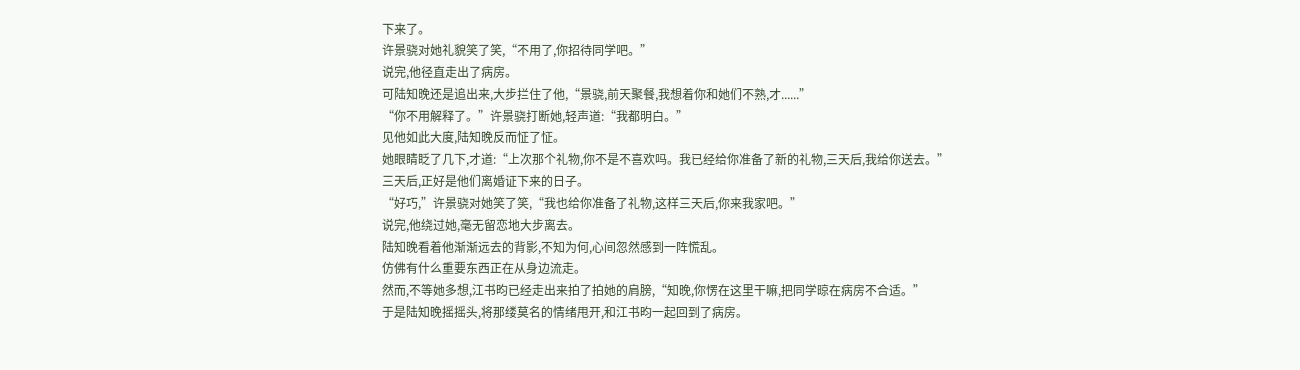下来了。
许景骁对她礼貌笑了笑,“不用了,你招待同学吧。”
说完,他径直走出了病房。
可陆知晚还是追出来,大步拦住了他,“景骁,前天聚餐,我想着你和她们不熟,才......”
“你不用解释了。”许景骁打断她,轻声道:“我都明白。”
见他如此大度,陆知晚反而怔了怔。
她眼睛眨了几下,才道:“上次那个礼物,你不是不喜欢吗。我已经给你准备了新的礼物,三天后,我给你送去。”
三天后,正好是他们离婚证下来的日子。
“好巧,”许景骁对她笑了笑,“我也给你准备了礼物,这样三天后,你来我家吧。”
说完,他绕过她,毫无留恋地大步离去。
陆知晚看着他渐渐远去的背影,不知为何,心间忽然感到一阵慌乱。
仿佛有什么重要东西正在从身边流走。
然而,不等她多想,江书昀已经走出来拍了拍她的肩膀,“知晚,你愣在这里干嘛,把同学晾在病房不合适。”
于是陆知晚摇摇头,将那缕莫名的情绪甩开,和江书昀一起回到了病房。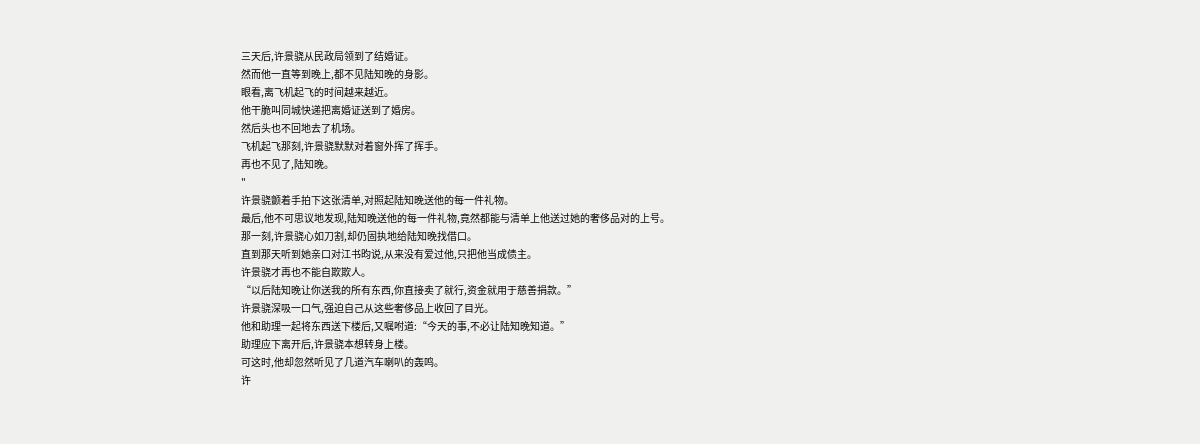三天后,许景骁从民政局领到了结婚证。
然而他一直等到晚上,都不见陆知晚的身影。
眼看,离飞机起飞的时间越来越近。
他干脆叫同城快递把离婚证送到了婚房。
然后头也不回地去了机场。
飞机起飞那刻,许景骁默默对着窗外挥了挥手。
再也不见了,陆知晚。
"
许景骁颤着手拍下这张清单,对照起陆知晚送他的每一件礼物。
最后,他不可思议地发现,陆知晚送他的每一件礼物,竟然都能与清单上他送过她的奢侈品对的上号。
那一刻,许景骁心如刀割,却仍固执地给陆知晚找借口。
直到那天听到她亲口对江书昀说,从来没有爱过他,只把他当成债主。
许景骁才再也不能自欺欺人。
“以后陆知晚让你送我的所有东西,你直接卖了就行,资金就用于慈善捐款。”
许景骁深吸一口气,强迫自己从这些奢侈品上收回了目光。
他和助理一起将东西送下楼后,又嘱咐道:“今天的事,不必让陆知晚知道。”
助理应下离开后,许景骁本想转身上楼。
可这时,他却忽然听见了几道汽车喇叭的轰鸣。
许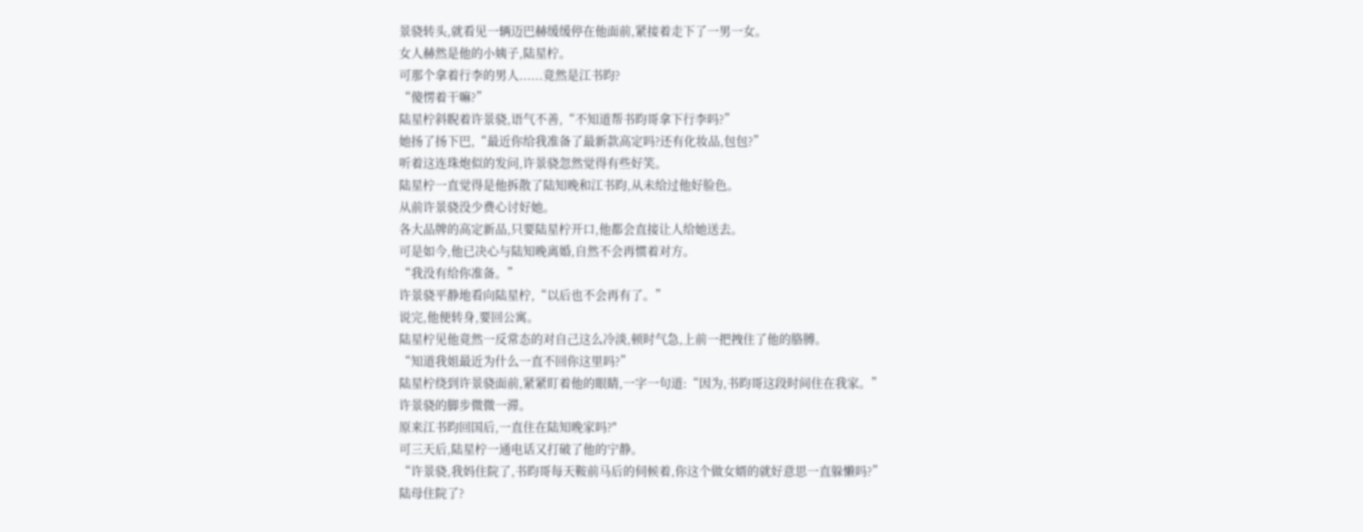景骁转头,就看见一辆迈巴赫缓缓停在他面前,紧接着走下了一男一女。
女人赫然是他的小姨子,陆星柠。
可那个拿着行李的男人......竟然是江书昀?
“傻愣着干嘛?”
陆星柠斜睨着许景骁,语气不善,“不知道帮书昀哥拿下行李吗?”
她扬了扬下巴,“最近你给我准备了最新款高定吗?还有化妆品,包包?”
听着这连珠炮似的发问,许景骁忽然觉得有些好笑。
陆星柠一直觉得是他拆散了陆知晚和江书昀,从未给过他好脸色。
从前许景骁没少费心讨好她。
各大品牌的高定新品,只要陆星柠开口,他都会直接让人给她送去。
可是如今,他已决心与陆知晚离婚,自然不会再惯着对方。
“我没有给你准备。”
许景骁平静地看向陆星柠,“以后也不会再有了。”
说完,他便转身,要回公寓。
陆星柠见他竟然一反常态的对自己这么冷淡,顿时气急,上前一把拽住了他的胳膊。
“知道我姐最近为什么一直不回你这里吗?”
陆星柠绕到许景骁面前,紧紧盯着他的眼睛,一字一句道:“因为,书昀哥这段时间住在我家。”
许景骁的脚步微微一滞。
原来江书昀回国后,一直住在陆知晚家吗?"
可三天后,陆星柠一通电话又打破了他的宁静。
“许景骁,我妈住院了,书昀哥每天鞍前马后的伺候着,你这个做女婿的就好意思一直躲懒吗?”
陆母住院了?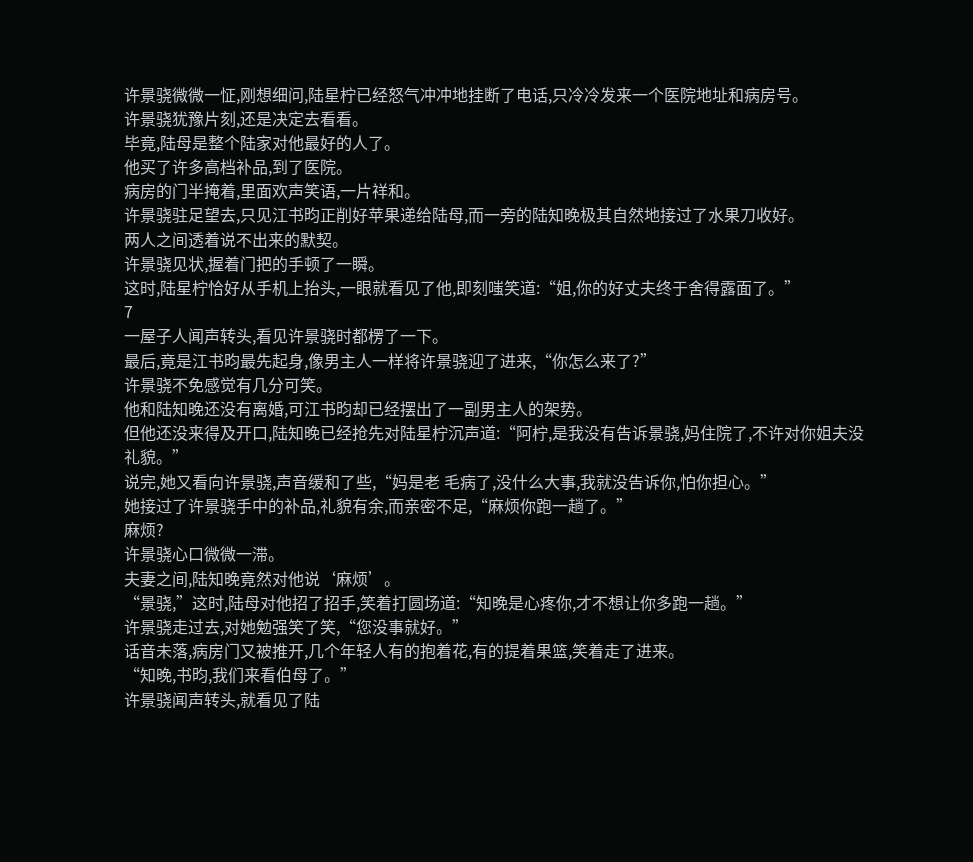许景骁微微一怔,刚想细问,陆星柠已经怒气冲冲地挂断了电话,只冷冷发来一个医院地址和病房号。
许景骁犹豫片刻,还是决定去看看。
毕竟,陆母是整个陆家对他最好的人了。
他买了许多高档补品,到了医院。
病房的门半掩着,里面欢声笑语,一片祥和。
许景骁驻足望去,只见江书昀正削好苹果递给陆母,而一旁的陆知晚极其自然地接过了水果刀收好。
两人之间透着说不出来的默契。
许景骁见状,握着门把的手顿了一瞬。
这时,陆星柠恰好从手机上抬头,一眼就看见了他,即刻嗤笑道:“姐,你的好丈夫终于舍得露面了。”
7
一屋子人闻声转头,看见许景骁时都楞了一下。
最后,竟是江书昀最先起身,像男主人一样将许景骁迎了进来,“你怎么来了?”
许景骁不免感觉有几分可笑。
他和陆知晚还没有离婚,可江书昀却已经摆出了一副男主人的架势。
但他还没来得及开口,陆知晚已经抢先对陆星柠沉声道:“阿柠,是我没有告诉景骁,妈住院了,不许对你姐夫没礼貌。”
说完,她又看向许景骁,声音缓和了些,“妈是老 毛病了,没什么大事,我就没告诉你,怕你担心。”
她接过了许景骁手中的补品,礼貌有余,而亲密不足,“麻烦你跑一趟了。”
麻烦?
许景骁心口微微一滞。
夫妻之间,陆知晚竟然对他说‘麻烦’。
“景骁,”这时,陆母对他招了招手,笑着打圆场道:“知晚是心疼你,才不想让你多跑一趟。”
许景骁走过去,对她勉强笑了笑,“您没事就好。”
话音未落,病房门又被推开,几个年轻人有的抱着花,有的提着果篮,笑着走了进来。
“知晚,书昀,我们来看伯母了。”
许景骁闻声转头,就看见了陆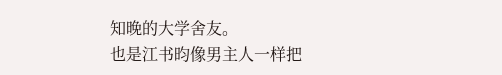知晚的大学舍友。
也是江书昀像男主人一样把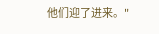他们迎了进来。"